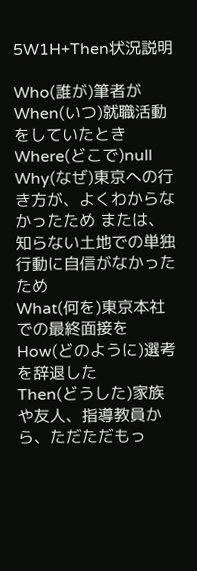5W1H+Then状況説明

Who(誰が)筆者が
When(いつ)就職活動をしていたとき
Where(どこで)null
Why(なぜ)東京への行き方が、よくわからなかったため または、知らない土地での単独行動に自信がなかったため
What(何を)東京本社での最終面接を
How(どのように)選考を辞退した
Then(どうした)家族や友人、指導教員から、ただただもっ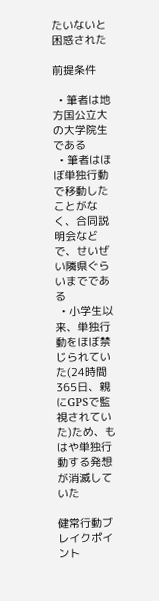たいないと困惑された

前提条件

  • 筆者は地方国公立大の大学院生である
  • 筆者はほぼ単独行動で移動したことがなく、合同説明会などで、せいぜい隣県ぐらいまでである
  • 小学生以来、単独行動をほぼ禁じられていた(24時間365日、親にGPSで監視されていた)ため、もはや単独行動する発想が消滅していた

健常行動ブレイクポイント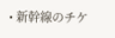• 新幹線のチケ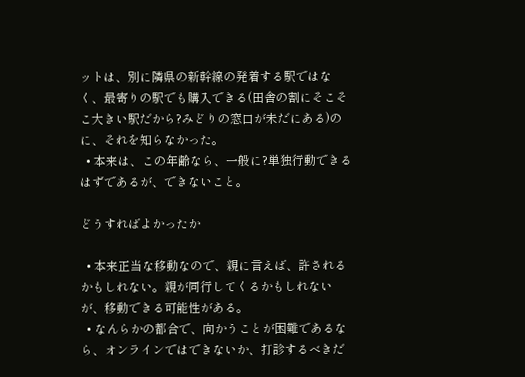ットは、別に隣県の新幹線の発着する駅ではなく、最寄りの駅でも購入できる(田舎の割にそこそこ大きい駅だから?みどりの窓口が未だにある)のに、それを知らなかった。
  • 本来は、この年齢なら、一般に?単独行動できるはずであるが、できないこと。

どうすればよかったか

  • 本来正当な移動なので、親に言えば、許されるかもしれない。親が同行してくるかもしれないが、移動できる可能性がある。
  • なんらかの都合で、向かうことが困難であるなら、オンラインではできないか、打診するべきだ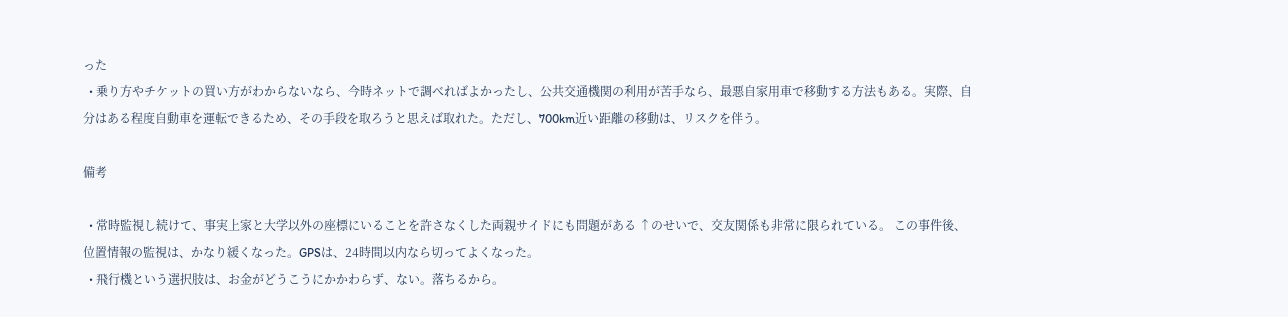った
  • 乗り方やチケットの買い方がわからないなら、今時ネットで調べればよかったし、公共交通機関の利用が苦手なら、最悪自家用車で移動する方法もある。実際、自分はある程度自動車を運転できるため、その手段を取ろうと思えば取れた。ただし、700km近い距離の移動は、リスクを伴う。

備考

  • 常時監視し続けて、事実上家と大学以外の座標にいることを許さなくした両親サイドにも問題がある ↑のせいで、交友関係も非常に限られている。 この事件後、位置情報の監視は、かなり緩くなった。GPSは、24時間以内なら切ってよくなった。
  • 飛行機という選択肢は、お金がどうこうにかかわらず、ない。落ちるから。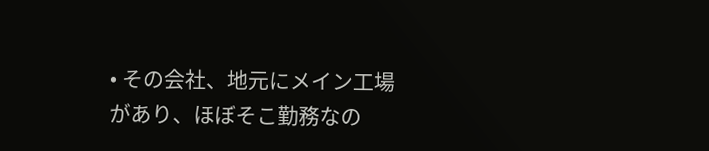• その会社、地元にメイン工場があり、ほぼそこ勤務なの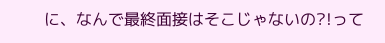に、なんで最終面接はそこじゃないの?!って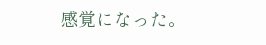感覚になった。